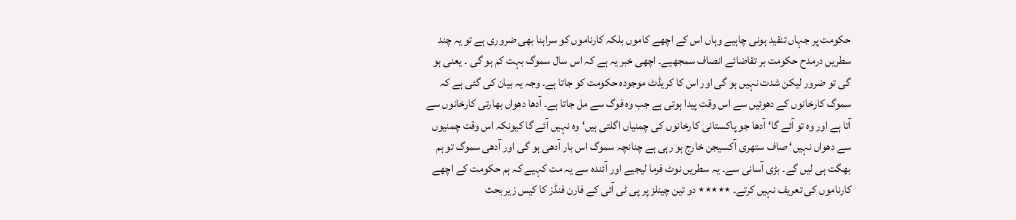حکومت پر جہاں تنقید ہونی چاہیے وہاں اس کے اچھے کاموں بلکہ کارناموں کو سراہنا بھی ضروری ہے تو یہ چند سطریں درمدح حکومت بر تقاضائے انصاف سمجھیے۔ اچھی خبر یہ ہے کہ اس سال سموگ بہت کم ہو گی ۔ یعنی ہو گی تو ضرور لیکن شدت نہیں ہو گی اور اس کا کریڈٹ موجودہ حکومت کو جاتا ہے۔ وجہ یہ بیان کی گئی ہے کہ سموگ کارخانوں کے دھوئیں سے اس وقت پیدا ہوتی ہے جب وہ فوگ سے مل جاتا ہے۔ آدھا دھواں بھارتی کارخانوں سے آتا ہے اور وہ تو آئے گا‘ آدھا جو پاکستانی کارخانوں کی چمنیاں اگلتی ہیں‘ وہ نہیں آئے گا کیونکہ اس وقت چمنیوں سے دھواں نہیں‘ صاف ستھری آکسیجن خارج ہو رہی ہے چنانچہ سموگ اس بار آدھی ہو گی اور آدھی سموگ تو ہم بھگت ہی لیں گے۔ بڑی آسانی سے۔ یہ سطریں نوٹ فرما لیجیے اور آئندہ سے یہ مت کہیے کہ ہم حکومت کے اچھے کارناموں کی تعریف نہیں کرتے۔ ٭٭٭٭٭ دو تین چینلز پر پی ٹی آئی کے فارن فنڈز کا کیس زیر بحث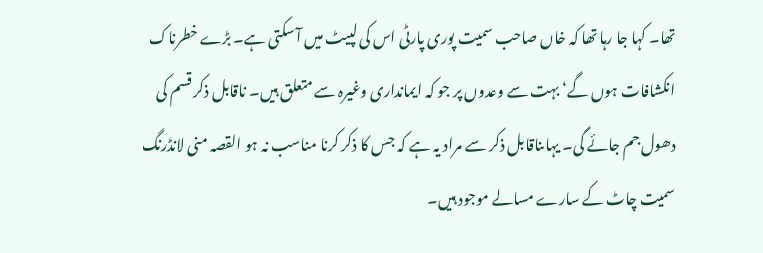تھا۔ کہا جا رہا تھا کہ خاں صاحب سمیت پوری پارٹی اس کی لپیٹ میں آ سکتی ہے۔ بڑے خطرناک انکشافات ہوں گے‘ بہت سے وعدوں پر جو کہ ایمانداری وغیرہ سے متعلق ہیں۔ ناقابل ذکر قسم کی دھول جم جائے گی۔ یہاںناقابل ذکر سے مراد یہ ہے کہ جس کا ذکر کرنا مناسب نہ ہو القصہ منی لانڈرنگ سمیت چاٹ کے سارے مسالے موجود ہیں۔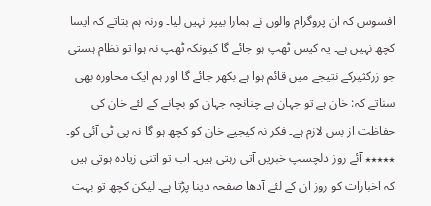افسوس کہ ان پروگرام والوں نے ہمارا بیپر نہیں لیا۔ ورنہ ہم بتاتے کہ ایسا کچھ نہیں ہے۔ یہ کیس ٹھپ ہو جائے گا کیونکہ ٹھپ نہ ہوا تو نظام ہستی جو زرکثیرکے نتیجے میں قائم ہوا ہے بکھر جائے گا اور ہم ایک محاورہ بھی سناتے کہ: خان ہے تو جہان ہے چنانچہ جہان کو بچانے کے لئے خان کی حفاظت از بس لازم ہے۔ فکر نہ کیجیے خان کو کچھ ہو گا نہ پی ٹی آئی کو۔ ٭٭٭٭٭ آئے روز دلچسپ خبریں آتی رہتی ہیں۔ اب تو اتنی زیادہ ہوتی ہیں کہ اخبارات کو روز ان کے لئے آدھا صفحہ دینا پڑتا ہے۔ لیکن کچھ تو بہت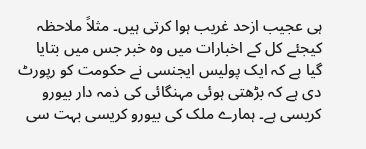ہی عجیب ازحد غریب ہوا کرتی ہیں۔ مثلاً ملاحظہ کیجئے کل کے اخبارات میں وہ خبر جس میں بتایا گیا ہے کہ ایک پولیس ایجنسی نے حکومت کو رپورٹ دی ہے کہ بڑھتی ہوئی مہنگائی کی ذمہ دار بیورو کریسی ہے۔ ہمارے ملک کی بیورو کریسی بہت سی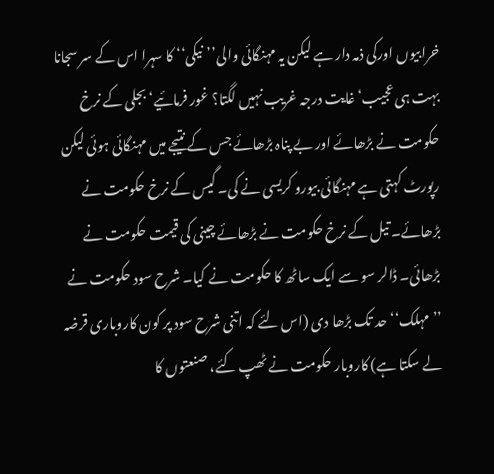خرابیوں اورکی ذمہ دار ہے لیکن یہ مہنگائی والی’’نیکی‘‘ کا سہرا اس کے سر سجانا بہت ہی عجیب‘ غایت درجہ غریب نہیں لگتا؟ غور فرمائیے‘ بجلی کے نرخ حکومت نے بڑھائے اور بے پناہ بڑھائے جس کے نتیجے میں مہنگائی ہوئی لیکن رپورٹ کہتی ہے مہنگائی بیورو کریسی نے کی۔ گیس کے نرخ حکومت نے بڑھائے۔ تیل کے نرخ حکومت نے بڑھائے چینی کی قیمت حکومت نے بڑھائی۔ ڈالر سو سے ایک ساٹھ کا حکومت نے کیا۔ شرح سود حکومت نے ’’مہلک‘‘ حد تک بڑھا دی (اس لئے کہ اتنی شرح سود پر کون کاروباری قرضہ لے سکتا ہے) کاروبار حکومت نے ٹھپ کئے، صنعتوں کا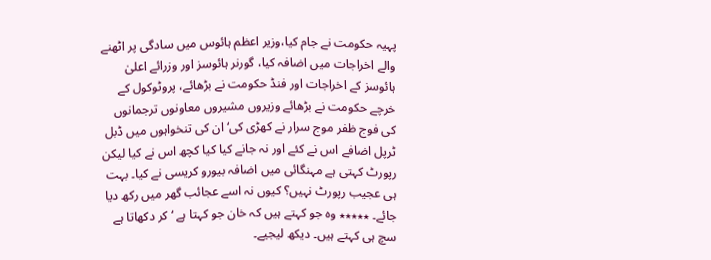پہیہ حکومت نے جام کیا،وزیر اعظم ہائوس میں سادگی پر اٹھنے والے اخراجات میں اضافہ کیا، گورنر ہائوسز اور وزرائے اعلیٰ ہائوسز کے اخراجات اور فنڈ حکومت نے بڑھائے، پروٹوکول کے خرچے حکومت نے بڑھائے وزیروں مشیروں معاونوں ترجمانوں کی فوج ظفر موج سرار نے کھڑی کی‘ ان کی تنخواہوں میں ڈبل ٹرپل اضافے اس نے کئے اور نہ جانے کیا کیا کچھ اس نے کیا لیکن رپورٹ کہتی ہے مہنگائی میں اضافہ بیورو کریسی نے کیا۔ بہت ہی عجیب رپورٹ نہیں؟ کیوں نہ اسے عجائب گھر میں رکھ دیا جائے۔ ٭٭٭٭٭ وہ جو کہتے ہیں کہ خان جو کہتا ہے ‘ کر دکھاتا ہے سچ ہی کہتے ہیں۔ دیکھ لیجیے۔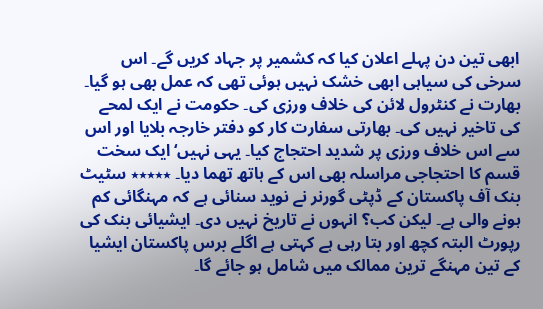ابھی تین دن پہلے اعلان کیا کہ کشمیر پر جہاد کریں گے۔ اس سرخی کی سیاہی ابھی خشک نہیں ہوئی تھی کہ عمل بھی ہو گیا۔ بھارت نے کنٹرول لائن کی خلاف ورزی کی۔ حکومت نے ایک لمحے کی تاخیر نہیں کی۔ بھارتی سفارت کار کو دفتر خارجہ بلایا اور اس سے اس خلاف ورزی پر شدید احتجاج کیا۔ یہی نہیں‘ایک سخت قسم کا احتجاجی مراسلہ بھی اس کے ہاتھ تھما دیا۔ ٭٭٭٭٭ سٹیٹ بنک آف پاکستان کے ڈپٹی گورنر نے نوید سنائی ہے کہ مہنگائی کم ہونے والی ہے۔ لیکن کب؟ انہوں نے تاریخ نہیں دی۔ ایشیائی بنک کی رپورٹ البتہ کچھ اور بتا رہی ہے کہتی ہے اگلے برس پاکستان ایشیا کے تین مہنگے ترین ممالک میں شامل ہو جائے گا۔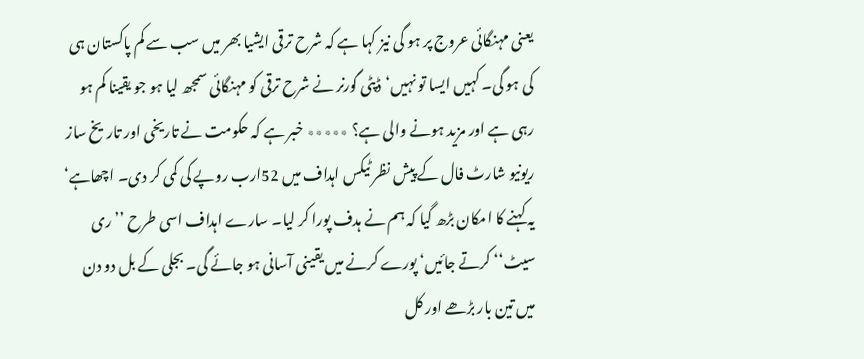یعنی مہنگائی عروج پر ہو گی نیز کہا ہے کہ شرح ترقی ایشیا بھر میں سب سے کم پاکستان ہی کی ہو گی۔ کہیں ایسا تو نہیں‘ڈپٹی گورنر نے شرح ترقی کو مہنگائی سمجھ لیا ہو جو یقینا کم ہو رہی ہے اور مزید ہونے والی ہے؟ ٭٭٭٭٭ خبر ہے کہ حکومت نے تاریخی اور تاریخ ساز ریونیو شارٹ فال کے پیش نظر ٹیکس اہداف میں 52ارب روپے کی کمی کر دی۔ اچھاہے‘ یہ کہنے کا امکان بڑھ گیا کہ ہم نے ہدف پورا کر لیا۔ سارے اہداف اسی طرح ’’ری سیٹ‘‘ کرتے جائیں‘ پورے کرنے میں یقینی آسانی ہو جائے گی۔ بجلی کے بل دو دن میں تین بار بڑھے اور کل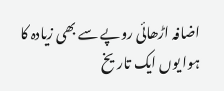اضافہ اڑھائی روپے سے بھی زیادہ کا ہوا یوں ایک تاریخ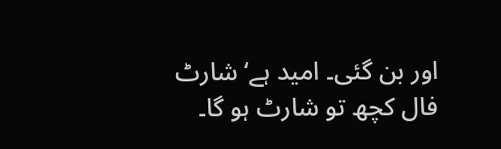اور بن گئی۔ امید ہے‘ شارٹ فال کچھ تو شارٹ ہو گا۔